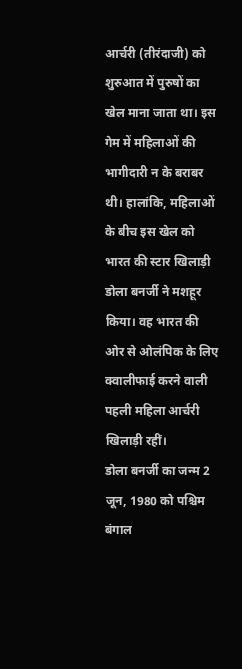आर्चरी (तीरंदाजी) को शुरुआत में पुरुषों का खेल माना जाता था। इस गेम में महिलाओं की भागीदारी न के बराबर थी। हालांकि, महिलाओं के बीच इस खेल को भारत की स्टार खिलाड़ी डोला बनर्जी ने मशहूर किया। वह भारत की ओर से ओलंपिक के लिए क्वालीफाई करने वाली पहली महिला आर्चरी खिलाड़ी रहीं।
डोला बनर्जी का जन्म 2 जून, 1980 को पश्चिम बंगाल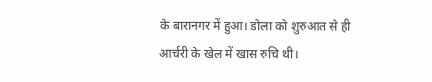के बारानगर में हुआ। डोला को शुरुआत से ही आर्चरी के खेल में खास रुचि थी।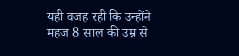यही वजह रही कि उन्होंने महज 8 साल की उम्र से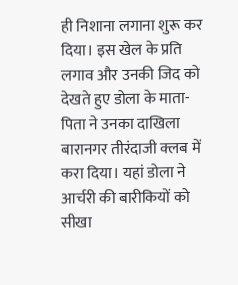ही निशाना लगाना शुरू कर दिया। इस खेल के प्रति लगाव और उनकी जिद को देखते हुए डोला के माता-पिता ने उनका दाखिला बारानगर तीरंदाजी क्लब में करा दिया। यहां डोला ने आर्चरी की बारीकियों को सीखा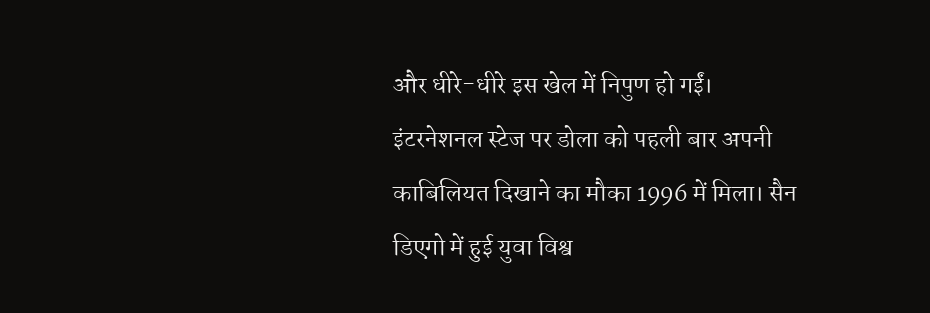और धीरे-धीरे इस खेल में निपुण हो गईं।
इंटरनेशनल स्टेज पर डोला को पहली बार अपनी काबिलियत दिखाने का मौका 1996 में मिला। सैन डिएगो में हुई युवा विश्व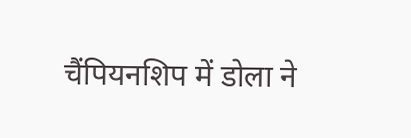चैंपियनशिप में डोला ने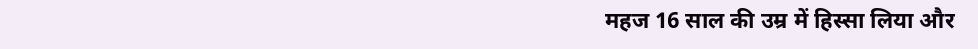महज 16 साल की उम्र में हिस्सा लिया और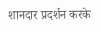शानदार प्रदर्शन करके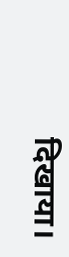दिखाया।